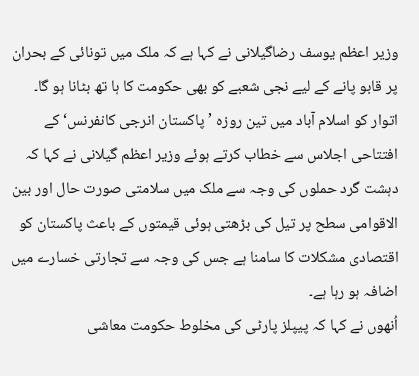وزیر اعظم یوسف رضاگیلانی نے کہا ہے کہ ملک میں تونائی کے بحران پر قابو پانے کے لیے نجی شعبے کو بھی حکومت کا ہا تھ بٹانا ہو گا۔
اتوار کو اسلام آباد میں تین روزہ ’پاکستان انرجی کانفرنس‘ کے افتتاحی اجلاس سے خطاب کرتے ہوئے وزیر اعظم گیلانی نے کہا کہ دہشت گرد حملوں کی وجہ سے ملک میں سلامتی صورت حال اور بین الاقوامی سطح پر تیل کی بڑھتی ہوئی قیمتوں کے باعث پاکستان کو اقتصادی مشکلات کا سامنا ہے جس کی وجہ سے تجارتی خسارے میں اضافہ ہو رہا ہے۔
اُنھوں نے کہا کہ پیپلز پارٹی کی مخلوط حکومت معاشی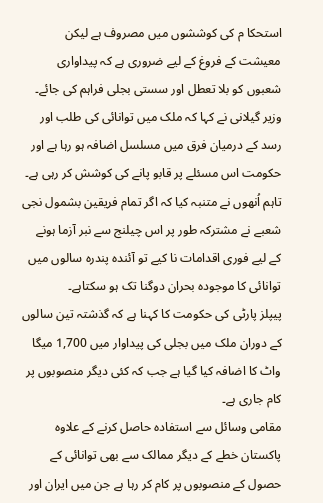استحکا م کی کوششوں میں مصروف ہے لیکن معیشت کے فروغ کے لیے ضروری ہے کہ پیداواری شعبوں کو بلا تعطل اور سستی بجلی فراہم کی جائے۔
وزیر گیلانی نے کہا کہ ملک میں توانائی کی طلب اور رسد کے درمیان فرق میں مسلسل اضافہ ہو رہا ہے اور حکومت اس مسئلے پر قابو پانے کی کوشش کر رہی ہے۔ تاہم اُنھوں نے متنبہ کیا کہ اگر تمام فریقین بشمول نجی شعبے نے مشترکہ طور پر اس چیلنج سے نبر آزما ہونے کے لیے فوری اقدامات نا کیے تو آئندہ پندرہ سالوں میں توانائی کا موجودہ بحران دوگنا تک ہو سکتاہے۔
پیپلز پارٹی کی حکومت کا کہنا ہے کہ گذشتہ تین سالوں کے دوران ملک میں بجلی کی پیداوار میں 1,700 میگا واٹ کا اضافہ کیا گیا ہے جب کہ کئی دیگر منصوبوں پر کام جاری ہے۔
مقامی وسائل سے استفادہ حاصل کرنے کے علاوہ پاکستان خطے کے دیگر ممالک سے بھی توانائی کے حصول کے منصوبوں پر کام کر رہا ہے جن میں ایران اور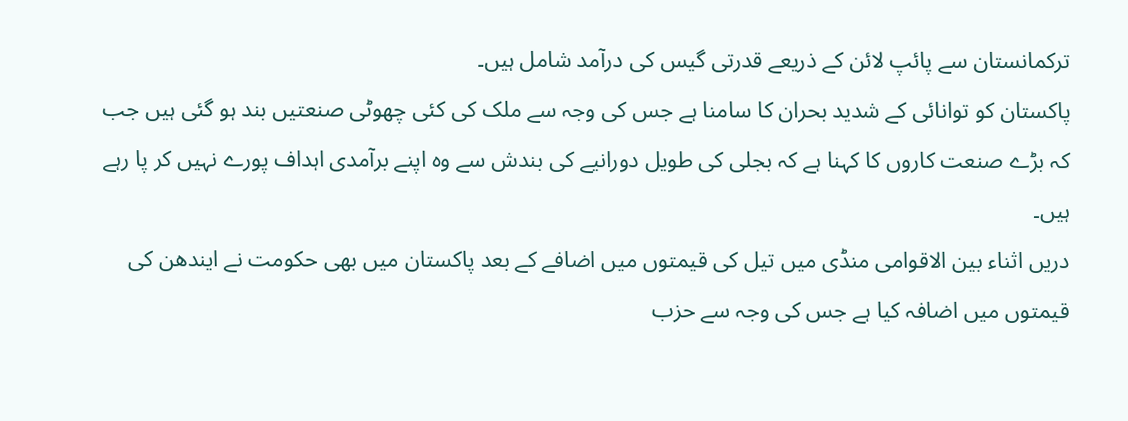ترکمانستان سے پائپ لائن کے ذریعے قدرتی گیس کی درآمد شامل ہیں۔
پاکستان کو توانائی کے شدید بحران کا سامنا ہے جس کی وجہ سے ملک کی کئی چھوٹی صنعتیں بند ہو گئی ہیں جب کہ بڑے صنعت کاروں کا کہنا ہے کہ بجلی کی طویل دورانیے کی بندش سے وہ اپنے برآمدی اہداف پورے نہیں کر پا رہے ہیں۔
دریں اثناء بین الاقوامی منڈی میں تیل کی قیمتوں میں اضافے کے بعد پاکستان میں بھی حکومت نے ایندھن کی قیمتوں میں اضافہ کیا ہے جس کی وجہ سے حزب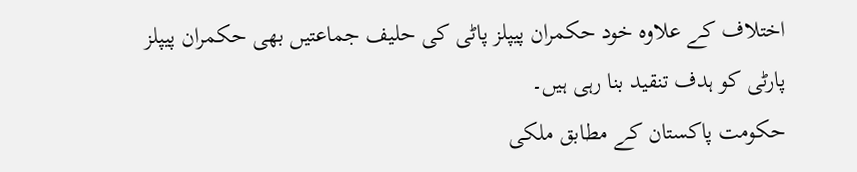اختلاف کے علاوہ خود حکمران پیپلز پاٹی کی حلیف جماعتیں بھی حکمران پیپلز پارٹی کو ہدف تنقید بنا رہی ہیں۔
حکومت پاکستان کے مطابق ملکی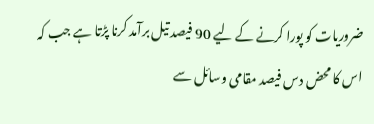ضروریات کو پورا کرنے کے لیے 90 فیصد تیل برآمد کرنا پڑتا ہے جب کہ اس کا محض دس فیصد مقامی وسائل سے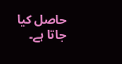حاصل کیا جاتا ہے۔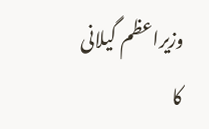وزیراعظم گیلانی کا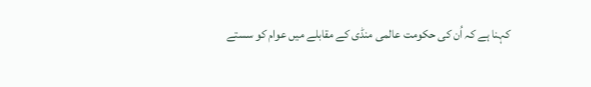کہنا ہے کہ اُن کی حکومت عالمی منڈی کے مقابلے میں عوام کو سستے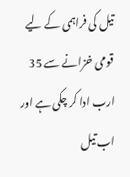تیل کی فراہمی کے لیے قومی خزانے سے 35 ارب ادا کر چکی ہے اور اب تیل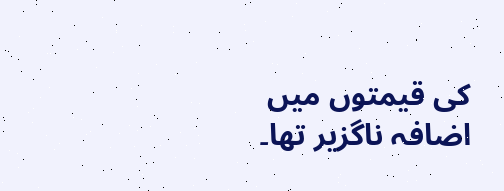کی قیمتوں میں اضافہ ناگزیر تھا۔